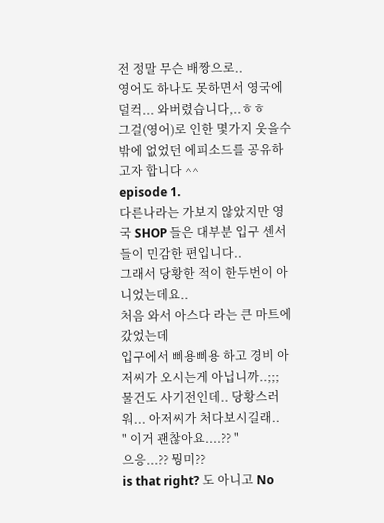전 정말 무슨 배짱으로..
영어도 하나도 못하면서 영국에 덜컥... 와버렸습니다,..ㅎㅎ
그걸(영어)로 인한 몇가지 웃을수 밖에 없었던 에피소드를 공유하고자 합니다 ^^
episode 1.
다른나라는 가보지 않았지만 영국 SHOP 들은 대부분 입구 센서 들이 민감한 편입니다..
그래서 당황한 적이 한두번이 아니었는데요..
처음 와서 아스다 라는 큰 마트에 갔었는데
입구에서 삐용삐용 하고 경비 아저씨가 오시는게 아닙니까..;;;
물건도 사기전인데.. 당황스러워... 아저씨가 처다보시길래..
" 이거 괜찮아요....?? "
으응...?? 뭥미??
is that right? 도 아니고 No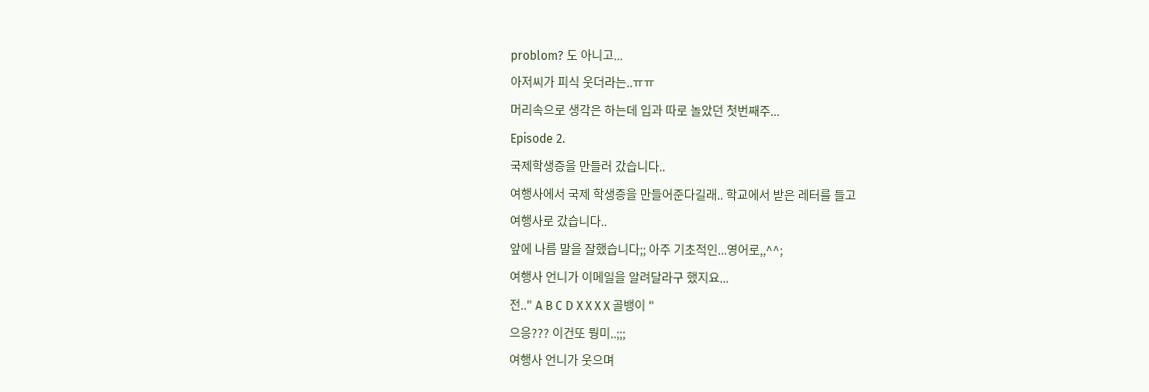problom? 도 아니고...
아저씨가 피식 웃더라는..ㅠㅠ
머리속으로 생각은 하는데 입과 따로 놀았던 첫번째주...
Episode 2.
국제학생증을 만들러 갔습니다..
여행사에서 국제 학생증을 만들어준다길래.. 학교에서 받은 레터를 들고
여행사로 갔습니다..
앞에 나름 말을 잘했습니다;; 아주 기초적인...영어로,,^^;
여행사 언니가 이메일을 알려달라구 했지요...
전.." A B C D X X X X 골뱅이 "
으응??? 이건또 뭥미..;;;
여행사 언니가 웃으며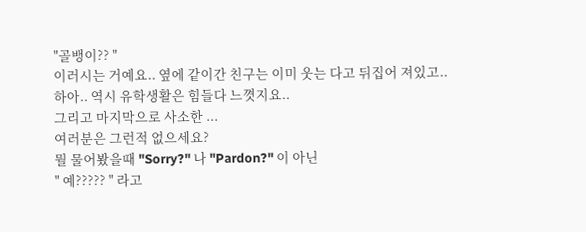"골뱅이?? "
이러시는 거예요.. 옆에 같이간 친구는 이미 웃는 다고 뒤집어 져있고..
하아.. 역시 유학생활은 힘들다 느꼇지요..
그리고 마지막으로 사소한 ...
여러분은 그런적 없으세요?
뭘 물어봤을때 "Sorry?" 나 "Pardon?" 이 아닌
" 예????? " 라고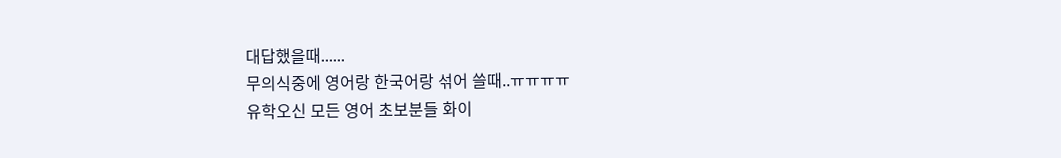대답했을때......
무의식중에 영어랑 한국어랑 섞어 쓸때..ㅠㅠㅠㅠ
유학오신 모든 영어 초보분들 화이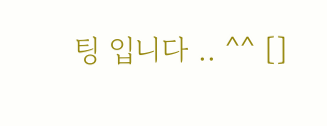팅 입니다 .. ^^ []